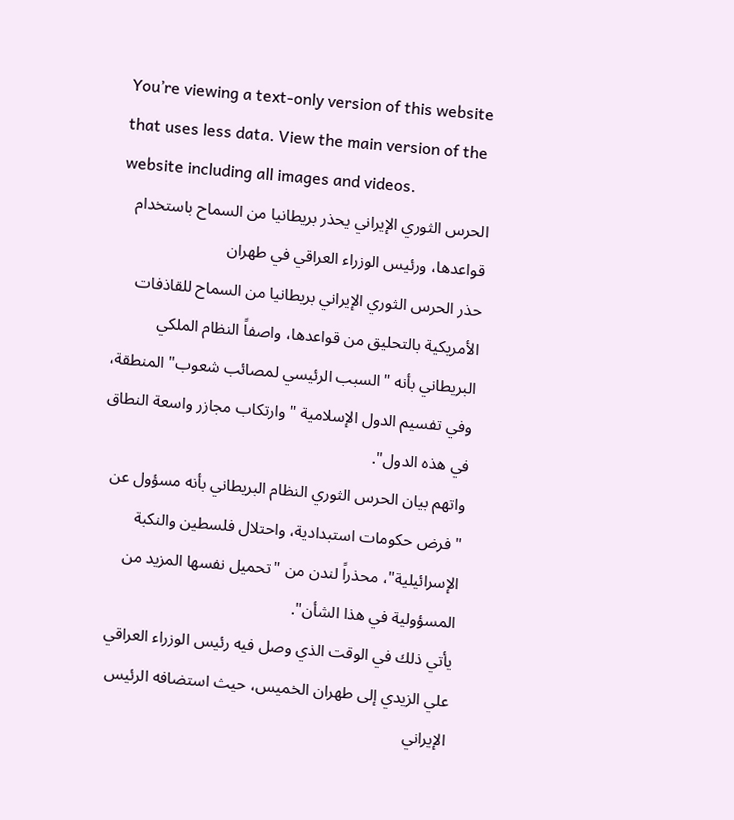You’re viewing a text-only version of this website that uses less data. View the main version of the website including all images and videos.
الحرس الثوري الإيراني يحذر بريطانيا من السماح باستخدام قواعدها، ورئيس الوزراء العراقي في طهران
حذر الحرس الثوري الإيراني بريطانيا من السماح للقاذفات الأمريكية بالتحليق من قواعدها، واصفاً النظام الملكي البريطاني بأنه "السبب الرئيسي لمصائب شعوب" المنطقة، وفي تفسيم الدول الإسلامية "وارتكاب مجازر واسعة النطاق في هذه الدول".
واتهم بيان الحرس الثوري النظام البريطاني بأنه مسؤول عن "فرض حكومات استبدادية، واحتلال فلسطين والنكبة الإسرائيلية"، محذراً لندن من "تحميل نفسها المزيد من المسؤولية في هذا الشأن".
يأتي ذلك في الوقت الذي وصل فيه رئيس الوزراء العراقي علي الزيدي إلى طهران الخميس، حيث استضافه الرئيس الإيراني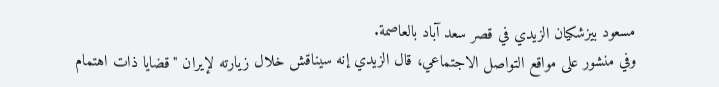مسعود بيزشكيان الزيدي في قصر سعد آباد بالعاصمة.
وفي منشور على مواقع التواصل الاجتماعي، قال الزيدي إنه سيناقش خلال زيارته لإيران "قضايا ذات اهتمام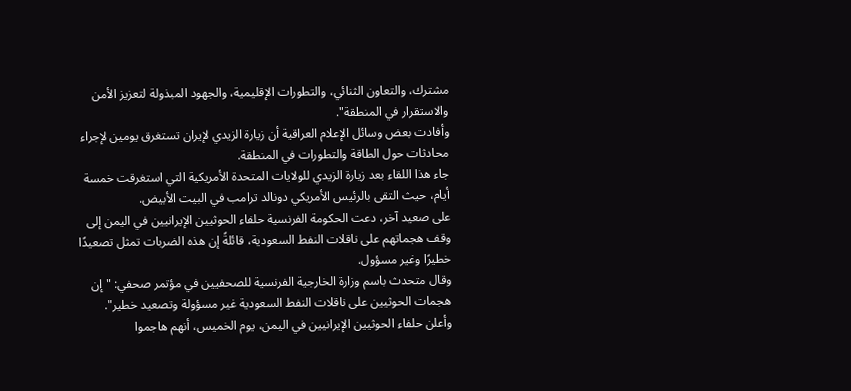مشترك، والتعاون الثنائي، والتطورات الإقليمية، والجهود المبذولة لتعزيز الأمن والاستقرار في المنطقة".
وأفادت بعض وسائل الإعلام العراقية أن زيارة الزيدي لإيران تستغرق يومين لإجراء محادثات حول الطاقة والتطورات في المنطقة.
جاء هذا اللقاء بعد زيارة الزيدي للولايات المتحدة الأمريكية التي استغرقت خمسة أيام، حيث التقى بالرئيس الأمريكي دونالد ترامب في البيت الأبيض.
على صعيد آخر، دعت الحكومة الفرنسية حلفاء الحوثيين الإيرانيين في اليمن إلى وقف هجماتهم على ناقلات النفط السعودية، قائلةً إن هذه الضربات تمثل تصعيدًا خطيرًا وغير مسؤول.
وقال متحدث باسم وزارة الخارجية الفرنسية للصحفيين في مؤتمر صحفي: "إن هجمات الحوثيين على ناقلات النفط السعودية غير مسؤولة وتصعيد خطير".
وأعلن حلفاء الحوثيين الإيرانيين في اليمن، يوم الخميس، أنهم هاجموا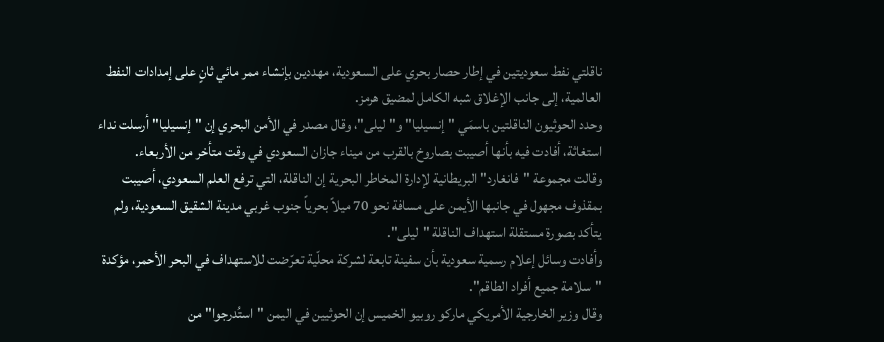ناقلتي نفط سعوديتين في إطار حصار بحري على السعودية، مهددين بإنشاء ممر مائي ثانٍ على إمدادات النفط العالمية، إلى جانب الإغلاق شبه الكامل لمضيق هرمز.
وحدد الحوثيون الناقلتين باسمَي "إنسيليا" و"ليلى"، وقال مصدر في الأمن البحري إن "إنسيليا" أرسلت نداء استغاثة، أفادت فيه بأنها أصيبت بصاروخ بالقرب من ميناء جازان السعودي في وقت متأخر من الأربعاء.
وقالت مجموعة "فانغارد" البريطانية لإدارة المخاطر البحرية إن الناقلة، التي ترفع العلم السعودي، أصيبت بمقذوف مجهول في جانبها الأيمن على مسافة نحو 70 ميلاً بحرياً جنوب غربي مدينة الشقيق السعودية، ولم يتأكد بصورة مستقلة استهداف الناقلة "ليلى".
وأفادت وسائل إعلام رسمية سعودية بأن سفينة تابعة لشركة محلّية تعرّضت للاستهداف في البحر الأحمر، مؤكدة "سلامة جميع أفراد الطاقم".
وقال وزير الخارجية الأمريكي ماركو روبيو الخميس إن الحوثيين في اليمن "استُدرجوا" من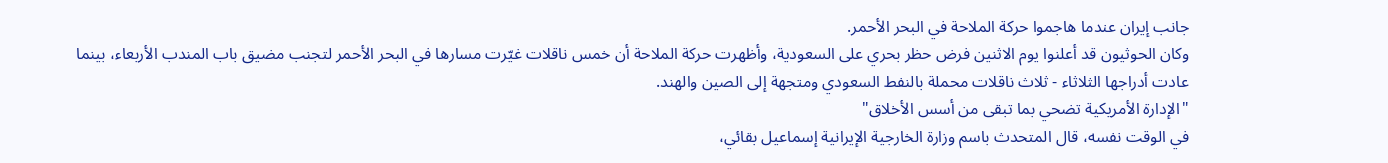جانب إيران عندما هاجموا حركة الملاحة في البحر الأحمر.
وكان الحوثيون قد أعلنوا يوم الاثنين فرض حظر بحري على السعودية، وأظهرت حركة الملاحة أن خمس ناقلات غيّرت مسارها في البحر الأحمر لتجنب مضيق باب المندب الأربعاء، بينما عادت أدراجها الثلاثاء - ثلاث ناقلات محملة بالنفط السعودي ومتجهة إلى الصين والهند.
"الإدارة الأمريكية تضحي بما تبقى من أسس الأخلاق"
في الوقت نفسه، قال المتحدث باسم وزارة الخارجية الإيرانية إسماعيل بقائي،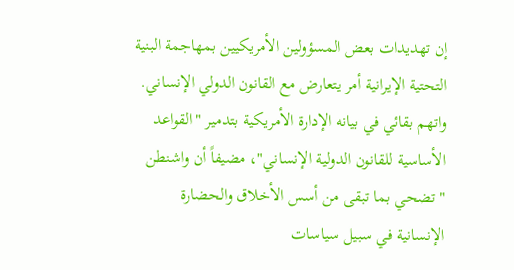إن تهديدات بعض المسؤولين الأمريكيين بمهاجمة البنية التحتية الإيرانية أمر يتعارض مع القانون الدولي الإنساني.
واتهم بقائي في بيانه الإدارة الأمريكية بتدمير "القواعد الأساسية للقانون الدولية الإنساني"، مضيفاً أن واشنطن "تضحي بما تبقى من أسس الأخلاق والحضارة الإنسانية في سبيل سياسات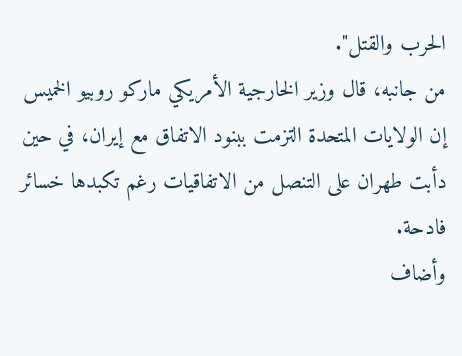الحرب والقتل".
من جانبه، قال وزير الخارجية الأمريكي ماركو روبيو الخميس إن الولايات المتحدة التزمت ببنود الاتفاق مع إيران، في حين دأبت طهران على التنصل من الاتفاقيات رغم تكبدها خسائر فادحة.
وأضاف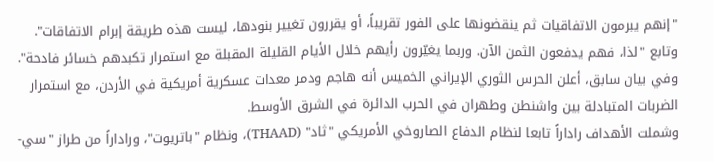"إنهم يبرمون الاتفاقيات ثم ينقضونها على الفور تقريباً، أو يقررون تغيير بنودها، ليست هذه طريقة إبرام الاتفاقات".
وتابع "لذا، فهم يدفعون الثمن الآن. وربما يغيّرون رأيهم خلال الأيام القليلة المقبلة مع استمرار تكبدهم خسائر فادحة".
وفي بيان سابق، أعلن الحرس الثوري الإيراني الخميس أنه هاجم ودمر معدات عسكرية أمريكية في الأردن، مع استمرار الضربات المتبادلة بين واشنطن وطهران في الحرب الدائرة في الشرق الأوسط.
وشملت الأهداف راداراً تابعا لنظام الدفاع الصاروخي الأمريكي "ثاد" (THAAD)، ونظام "باتريوت"، وراداراً من طراز "سي-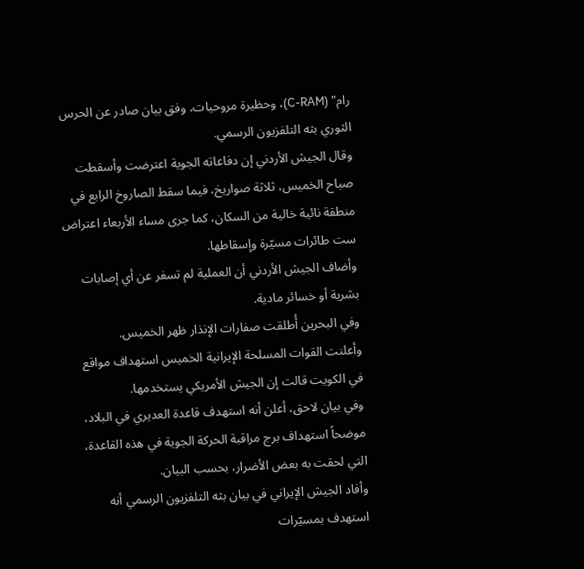رام" (C-RAM)، وحظيرة مروحيات، وفق بيان صادر عن الحرس الثوري بثه التلفزيون الرسمي.
وقال الجيش الأردني إن دفاعاته الجوية اعترضت وأسقطت صباح الخميس، ثلاثة صواريخ، فيما سقط الصاروخ الرابع في منطقة نائية خالية من السكان، كما جرى مساء الأربعاء اعتراض ست طائرات مسيّرة وإسقاطها.
وأضاف الجيش الأردني أن العملية لم تسفر عن أي إصابات بشرية أو خسائر مادية.
وفي البحرين أُطلقت صفارات الإنذار ظهر الخميس.
وأعلنت القوات المسلحة الإيرانية الخميس استهداف مواقع في الكويت قالت إن الجيش الأمريكي يستخدمها.
وفي بيان لاحق، أعلن أنه استهدف قاعدة العديري في البلاد، موضحاً استهداف برج مراقبة الحركة الجوية في هذه القاعدة، التي لحقت به بعض الأضرار، بحسب البيان.
وأفاد الجيش الإيراني في بيان بثه التلفزيون الرسمي أنه استهدف بمسيّرات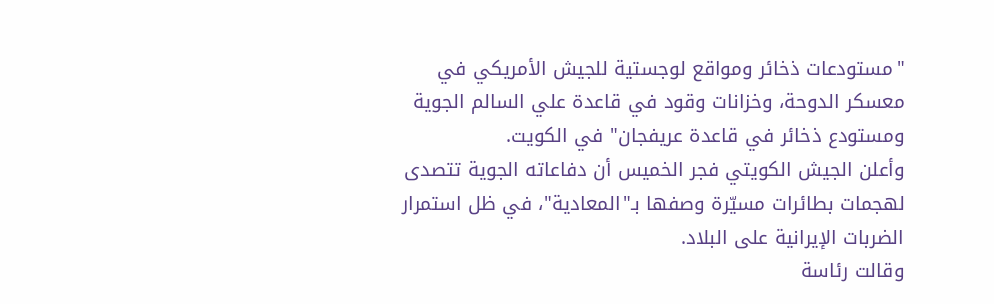"مستودعات ذخائر ومواقع لوجستية للجيش الأمريكي في معسكر الدوحة، وخزانات وقود في قاعدة علي السالم الجوية ومستودع ذخائر في قاعدة عريفجان" في الكويت.
وأعلن الجيش الكويتي فجر الخميس أن دفاعاته الجوية تتصدى لهجمات بطائرات مسيّرة وصفها بـ"المعادية"، في ظل استمرار الضربات الإيرانية على البلاد.
وقالت رئاسة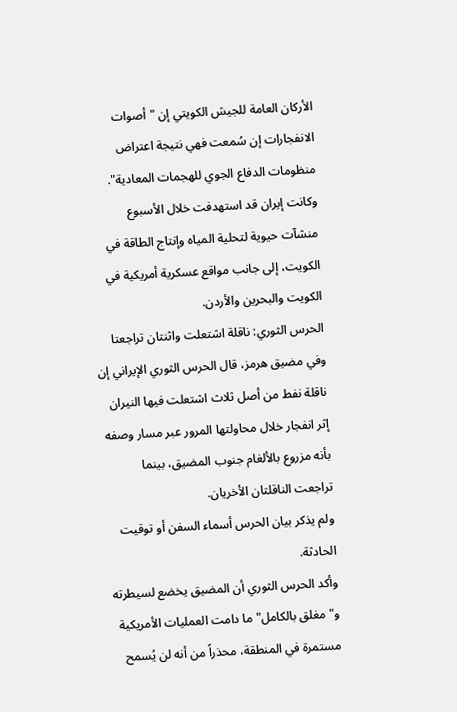الأركان العامة للجيش الكويتي إن "أصوات الانفجارات إن سُمعت فهي نتيجة اعتراض منظومات الدفاع الجوي للهجمات المعادية".
وكانت إيران قد استهدفت خلال الأسبوع منشآت حيوية لتحلية المياه وإنتاج الطاقة في الكويت، إلى جانب مواقع عسكرية أمريكية في الكويت والبحرين والأردن.
الحرس الثوري: ناقلة اشتعلت واثنتان تراجعتا
وفي مضيق هرمز، قال الحرس الثوري الإيراني إن ناقلة نفط من أصل ثلاث اشتعلت فيها النيران إثر انفجار خلال محاولتها المرور عبر مسار وصفه بأنه مزروع بالألغام جنوب المضيق، بينما تراجعت الناقلتان الأخريان.
ولم يذكر بيان الحرس أسماء السفن أو توقيت الحادثة.
وأكد الحرس الثوري أن المضيق يخضع لسيطرته و"مغلق بالكامل" ما دامت العمليات الأمريكية مستمرة في المنطقة، محذراً من أنه لن يُسمح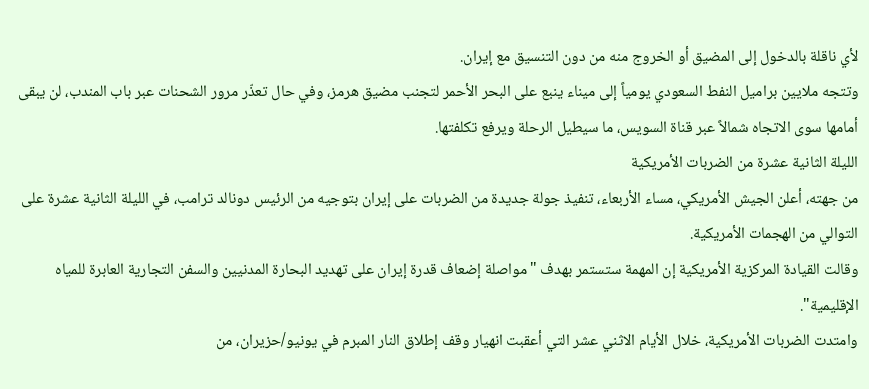لأي ناقلة بالدخول إلى المضيق أو الخروج منه من دون التنسيق مع إيران.
وتتجه ملايين براميل النفط السعودي يومياً إلى ميناء ينبع على البحر الأحمر لتجنب مضيق هرمز، وفي حال تعذّر مرور الشحنات عبر باب المندب، لن يبقى أمامها سوى الاتجاه شمالاً عبر قناة السويس، ما سيطيل الرحلة ويرفع تكلفتها.
الليلة الثانية عشرة من الضربات الأمريكية
من جهته، أعلن الجيش الأمريكي، مساء الأربعاء، تنفيذ جولة جديدة من الضربات على إيران بتوجيه من الرئيس دونالد ترامب، في الليلة الثانية عشرة على التوالي من الهجمات الأمريكية.
وقالت القيادة المركزية الأمريكية إن المهمة ستستمر بهدف "مواصلة إضعاف قدرة إيران على تهديد البحارة المدنيين والسفن التجارية العابرة للمياه الإقليمية".
وامتدت الضربات الأمريكية، خلال الأيام الاثني عشر التي أعقبت انهيار وقف إطلاق النار المبرم في يونيو/حزيران، من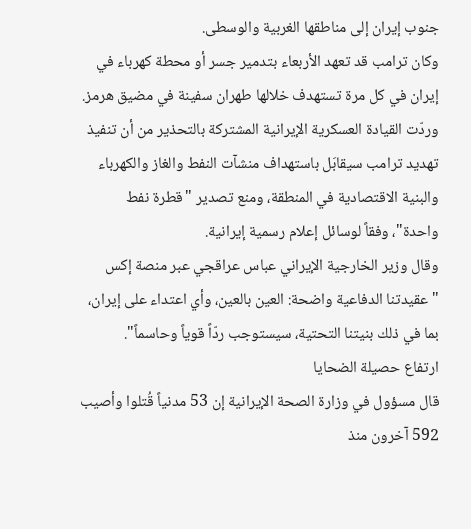جنوب إيران إلى مناطقها الغربية والوسطى.
وكان ترامب قد تعهد الأربعاء بتدمير جسر أو محطة كهرباء في إيران في كل مرة تستهدف خلالها طهران سفينة في مضيق هرمز.
وردّت القيادة العسكرية الإيرانية المشتركة بالتحذير من أن تنفيذ تهديد ترامب سيقابَل باستهداف منشآت النفط والغاز والكهرباء والبنية الاقتصادية في المنطقة، ومنع تصدير "قطرة نفط واحدة"، وفقاً لوسائل إعلام رسمية إيرانية.
وقال وزير الخارجية الإيراني عباس عراقجي عبر منصة إكس "عقيدتنا الدفاعية واضحة: العين بالعين، وأي اعتداء على إيران، بما في ذلك بنيتنا التحتية، سيستوجب ردّاً قوياً وحاسماً".
ارتفاع حصيلة الضحايا
قال مسؤول في وزارة الصحة الإيرانية إن 53 مدنياً قُتلوا وأصيب 592 آخرون منذ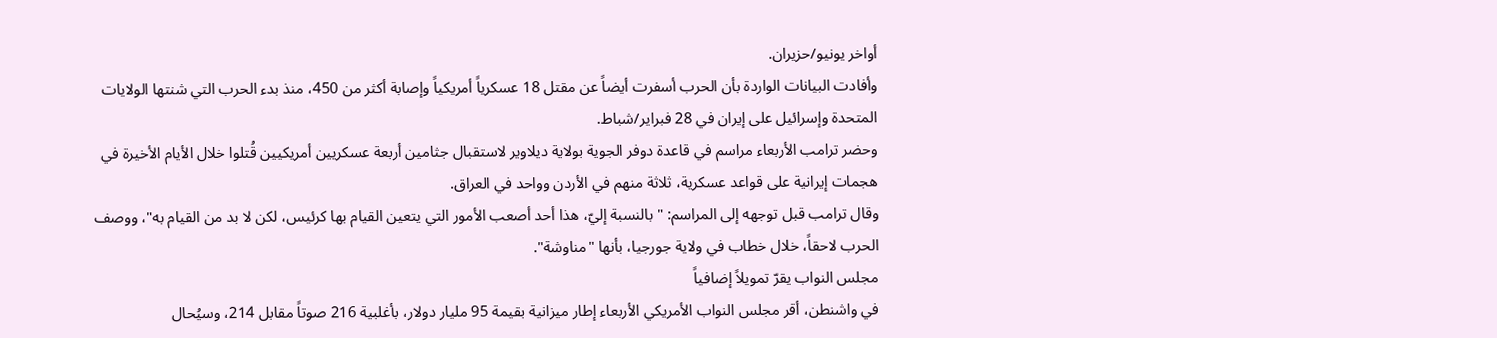أواخر يونيو/حزيران.
وأفادت البيانات الواردة بأن الحرب أسفرت أيضاً عن مقتل 18 عسكرياً أمريكياً وإصابة أكثر من 450، منذ بدء الحرب التي شنتها الولايات المتحدة وإسرائيل على إيران في 28 فبراير/شباط.
وحضر ترامب الأربعاء مراسم في قاعدة دوفر الجوية بولاية ديلاوير لاستقبال جثامين أربعة عسكريين أمريكيين قُتلوا خلال الأيام الأخيرة في هجمات إيرانية على قواعد عسكرية، ثلاثة منهم في الأردن وواحد في العراق.
وقال ترامب قبل توجهه إلى المراسم: "بالنسبة إليّ، هذا أحد أصعب الأمور التي يتعين القيام بها كرئيس، لكن لا بد من القيام به"، ووصف الحرب لاحقاً، خلال خطاب في ولاية جورجيا، بأنها "مناوشة".
مجلس النواب يقرّ تمويلاً إضافياً
في واشنطن، أقر مجلس النواب الأمريكي الأربعاء إطار ميزانية بقيمة 95 مليار دولار، بأغلبية 216 صوتاً مقابل 214، وسيُحال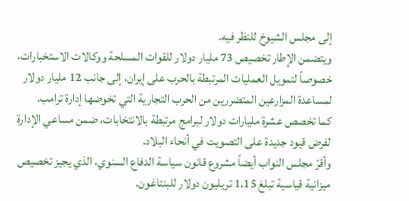إلى مجلس الشيوخ للنظر فيه.
ويتضمن الإطار تخصيص 73 مليار دولار للقوات المسلحة ووكالات الاستخبارات، خصوصاً لتمويل العمليات المرتبطة بالحرب على إيران، إلى جانب 12 مليار دولار لمساعدة المزارعين المتضررين من الحرب التجارية التي تخوضها إدارة ترامب.
كما تخصص عشرة مليارات دولار لبرامج مرتبطة بالانتخابات، ضمن مساعي الإدارة لفرض قيود جديدة على التصويت في أنحاء البلاد.
وأقرّ مجلس النواب أيضاً مشروع قانون سياسة الدفاع السنوي، الذي يجيز تخصيص ميزانية قياسية تبلغ 1.15 تريليون دولار للبنتاغون.